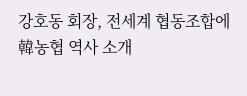강호동 회장, 전세계 협동조합에 韓농협 역사 소개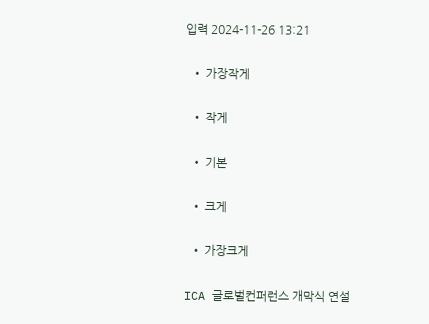입력 2024-11-26 13:21

  • 가장작게

  • 작게

  • 기본

  • 크게

  • 가장크게

ICA 글로벌컨퍼런스 개막식 연설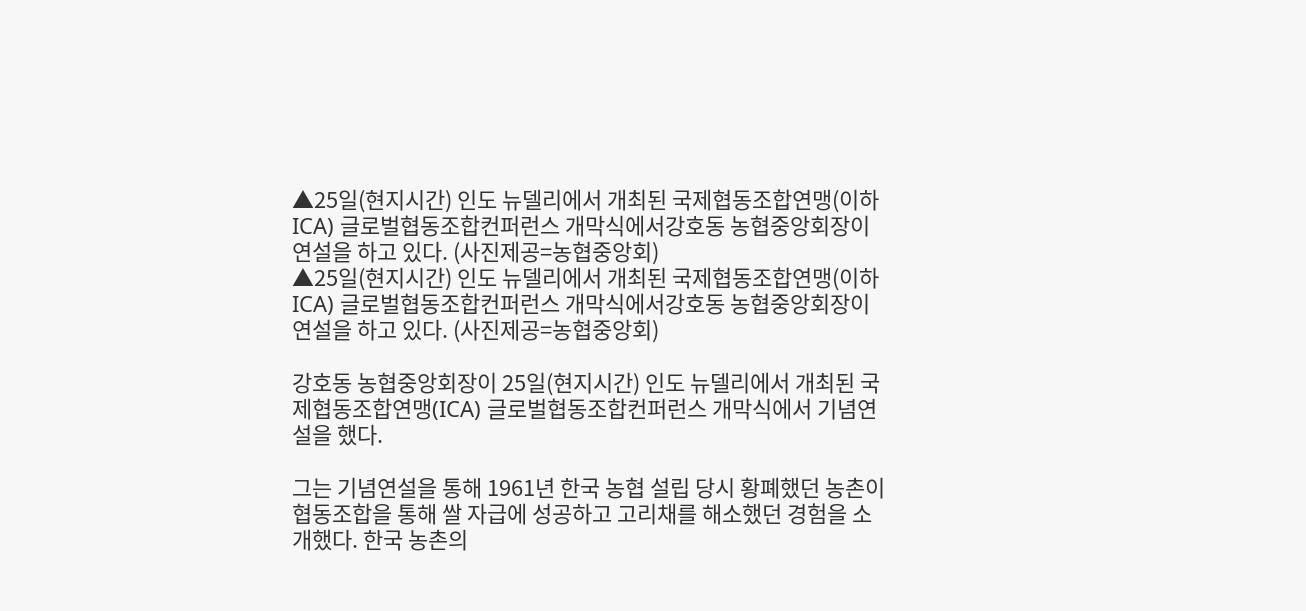▲25일(현지시간) 인도 뉴델리에서 개최된 국제협동조합연맹(이하 ICA) 글로벌협동조합컨퍼런스 개막식에서강호동 농협중앙회장이 연설을 하고 있다. (사진제공=농협중앙회)
▲25일(현지시간) 인도 뉴델리에서 개최된 국제협동조합연맹(이하 ICA) 글로벌협동조합컨퍼런스 개막식에서강호동 농협중앙회장이 연설을 하고 있다. (사진제공=농협중앙회)

강호동 농협중앙회장이 25일(현지시간) 인도 뉴델리에서 개최된 국제협동조합연맹(ICA) 글로벌협동조합컨퍼런스 개막식에서 기념연설을 했다.

그는 기념연설을 통해 1961년 한국 농협 설립 당시 황폐했던 농촌이 협동조합을 통해 쌀 자급에 성공하고 고리채를 해소했던 경험을 소개했다. 한국 농촌의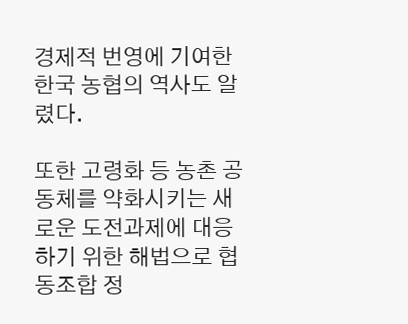경제적 번영에 기여한 한국 농협의 역사도 알렸다.

또한 고령화 등 농촌 공동체를 약화시키는 새로운 도전과제에 대응하기 위한 해법으로 협동조합 정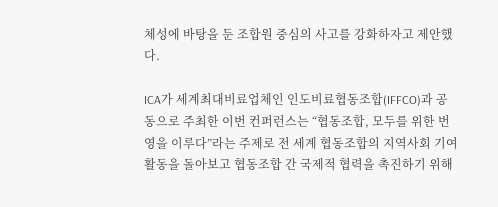체성에 바탕을 둔 조합원 중심의 사고를 강화하자고 제안했다.

ICA가 세계최대비료업체인 인도비료협동조합(IFFCO)과 공동으로 주최한 이번 컨퍼런스는 “협동조합, 모두를 위한 번영을 이루다”라는 주제로 전 세계 협동조합의 지역사회 기여활동을 돌아보고 협동조합 간 국제적 협력을 촉진하기 위해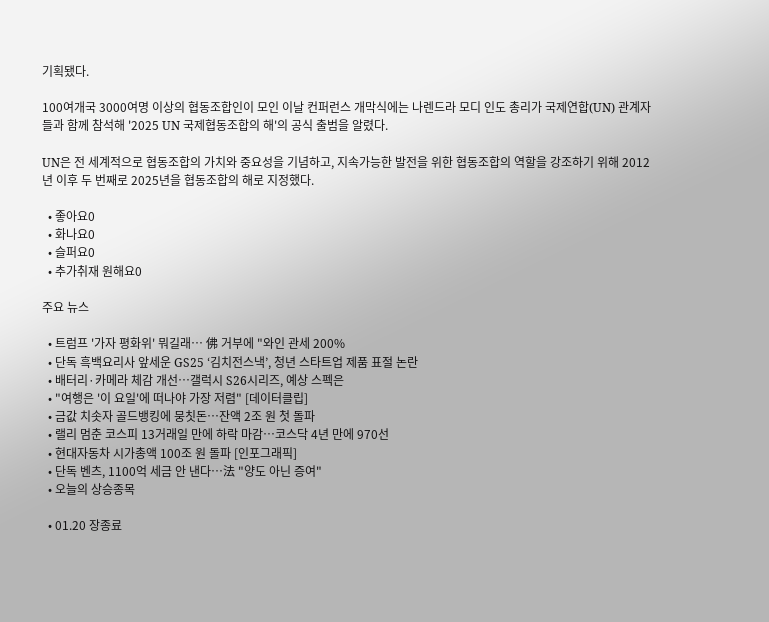기획됐다.

100여개국 3000여명 이상의 협동조합인이 모인 이날 컨퍼런스 개막식에는 나렌드라 모디 인도 총리가 국제연합(UN) 관계자들과 함께 참석해 '2025 UN 국제협동조합의 해'의 공식 출범을 알렸다.

UN은 전 세계적으로 협동조합의 가치와 중요성을 기념하고, 지속가능한 발전을 위한 협동조합의 역할을 강조하기 위해 2012년 이후 두 번째로 2025년을 협동조합의 해로 지정했다.

  • 좋아요0
  • 화나요0
  • 슬퍼요0
  • 추가취재 원해요0

주요 뉴스

  • 트럼프 '가자 평화위' 뭐길래… 佛 거부에 "와인 관세 200%
  • 단독 흑백요리사 앞세운 GS25 ‘김치전스낵’, 청년 스타트업 제품 표절 논란
  • 배터리·카메라 체감 개선…갤럭시 S26시리즈, 예상 스펙은
  • "여행은 '이 요일'에 떠나야 가장 저렴" [데이터클립]
  • 금값 치솟자 골드뱅킹에 뭉칫돈…잔액 2조 원 첫 돌파
  • 랠리 멈춘 코스피 13거래일 만에 하락 마감…코스닥 4년 만에 970선
  • 현대자동차 시가총액 100조 원 돌파 [인포그래픽]
  • 단독 벤츠, 1100억 세금 안 낸다…法 "양도 아닌 증여"
  • 오늘의 상승종목

  • 01.20 장종료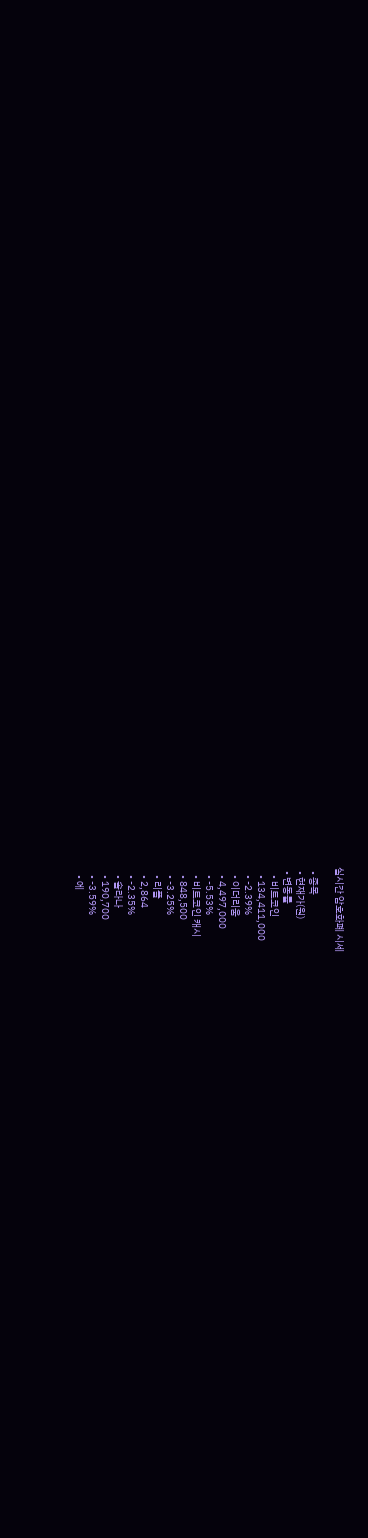실시간 암호화폐 시세

  • 종목
  • 현재가(원)
  • 변동률
    • 비트코인
    • 134,411,000
    • -2.39%
    • 이더리움
    • 4,497,000
    • -5.53%
    • 비트코인 캐시
    • 848,500
    • -3.25%
    • 리플
    • 2,864
    • -2.35%
    • 솔라나
    • 190,700
    • -3.59%
    • 에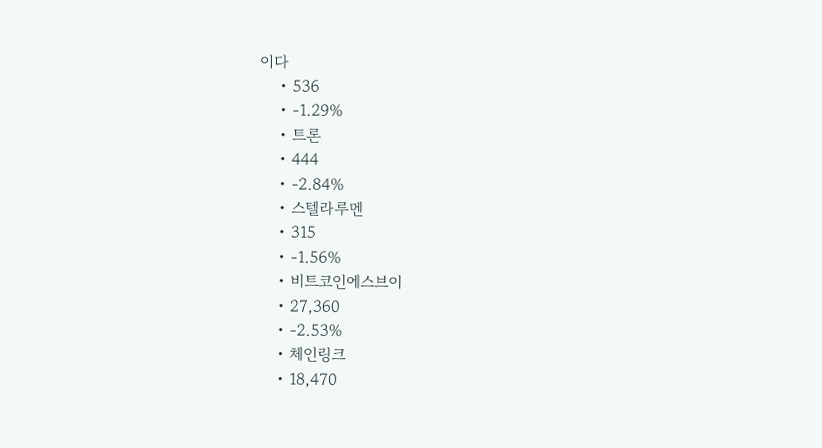이다
    • 536
    • -1.29%
    • 트론
    • 444
    • -2.84%
    • 스텔라루멘
    • 315
    • -1.56%
    • 비트코인에스브이
    • 27,360
    • -2.53%
    • 체인링크
    • 18,470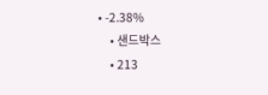• -2.38%
    • 샌드박스
    • 213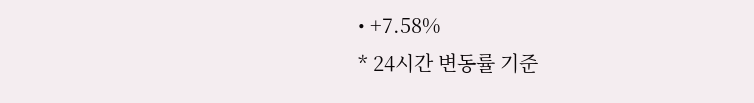• +7.58%
* 24시간 변동률 기준